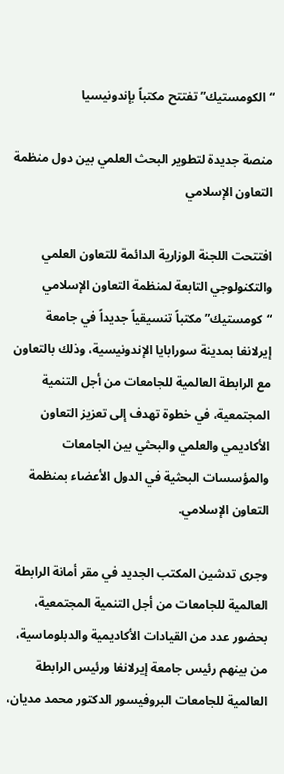“الكومستيك” تفتتح مكتباً بإندونيسيا

منصة جديدة لتطوير البحث العلمي بين دول منظمة التعاون الإسلامي

افتتحت اللجنة الوزارية الدائمة للتعاون العلمي والتكنولوجي التابعة لمنظمة التعاون الإسلامي “كومستيك” مكتباً تنسيقياً جديداً في جامعة إيرلانغا بمدينة سورابايا الإندونيسية، وذلك بالتعاون مع الرابطة العالمية للجامعات من أجل التنمية المجتمعية، في خطوة تهدف إلى تعزيز التعاون الأكاديمي والعلمي والبحثي بين الجامعات والمؤسسات البحثية في الدول الأعضاء بمنظمة التعاون الإسلامي.

وجرى تدشين المكتب الجديد في مقر أمانة الرابطة العالمية للجامعات من أجل التنمية المجتمعية، بحضور عدد من القيادات الأكاديمية والدبلوماسية، من بينهم رئيس جامعة إيرلانغا ورئيس الرابطة العالمية للجامعات البروفيسور الدكتور محمد مديان،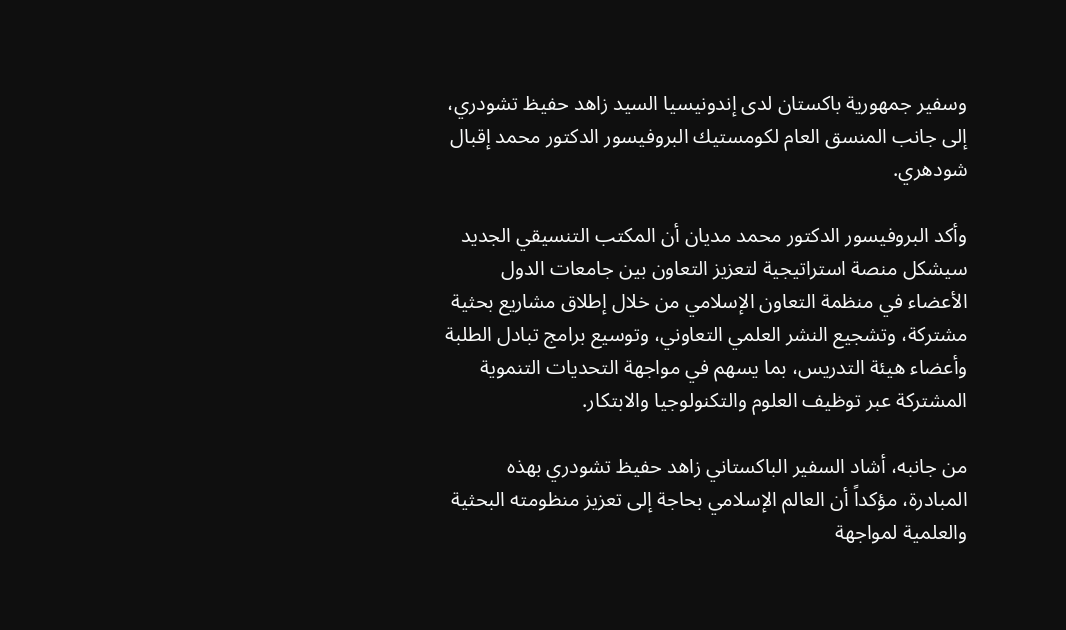وسفير جمهورية باكستان لدى إندونيسيا السيد زاهد حفيظ تشودري، إلى جانب المنسق العام لكومستيك البروفيسور الدكتور محمد إقبال شودهري.

وأكد البروفيسور الدكتور محمد مديان أن المكتب التنسيقي الجديد سيشكل منصة استراتيجية لتعزيز التعاون بين جامعات الدول الأعضاء في منظمة التعاون الإسلامي من خلال إطلاق مشاريع بحثية مشتركة، وتشجيع النشر العلمي التعاوني، وتوسيع برامج تبادل الطلبة وأعضاء هيئة التدريس، بما يسهم في مواجهة التحديات التنموية المشتركة عبر توظيف العلوم والتكنولوجيا والابتكار.

من جانبه، أشاد السفير الباكستاني زاهد حفيظ تشودري بهذه المبادرة، مؤكداً أن العالم الإسلامي بحاجة إلى تعزيز منظومته البحثية والعلمية لمواجهة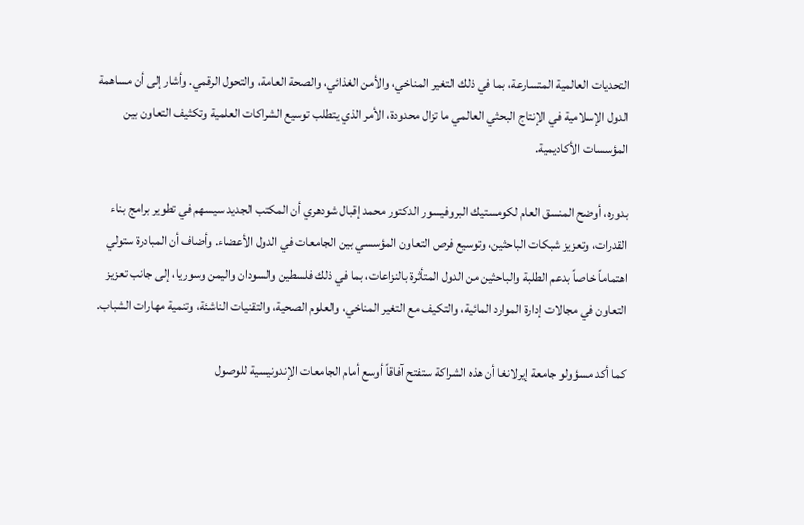التحديات العالمية المتسارعة، بما في ذلك التغير المناخي، والأمن الغذائي، والصحة العامة، والتحول الرقمي. وأشار إلى أن مساهمة الدول الإسلامية في الإنتاج البحثي العالمي ما تزال محدودة، الأمر الذي يتطلب توسيع الشراكات العلمية وتكثيف التعاون بين المؤسسات الأكاديمية.

بدوره، أوضح المنسق العام لكومستيك البروفيسور الدكتور محمد إقبال شودهري أن المكتب الجديد سيسهم في تطوير برامج بناء القدرات، وتعزيز شبكات الباحثين، وتوسيع فرص التعاون المؤسسي بين الجامعات في الدول الأعضاء. وأضاف أن المبادرة ستولي اهتماماً خاصاً بدعم الطلبة والباحثين من الدول المتأثرة بالنزاعات، بما في ذلك فلسطين والسودان واليمن وسوريا، إلى جانب تعزيز التعاون في مجالات إدارة الموارد المائية، والتكيف مع التغير المناخي، والعلوم الصحية، والتقنيات الناشئة، وتنمية مهارات الشباب.

كما أكد مسؤولو جامعة إيرلانغا أن هذه الشراكة ستفتح آفاقاً أوسع أمام الجامعات الإندونيسية للوصول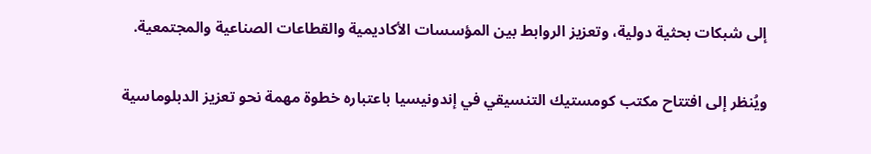إلى شبكات بحثية دولية، وتعزيز الروابط بين المؤسسات الأكاديمية والقطاعات الصناعية والمجتمعية.

ويُنظر إلى افتتاح مكتب كومستيك التنسيقي في إندونيسيا باعتباره خطوة مهمة نحو تعزيز الدبلوماسية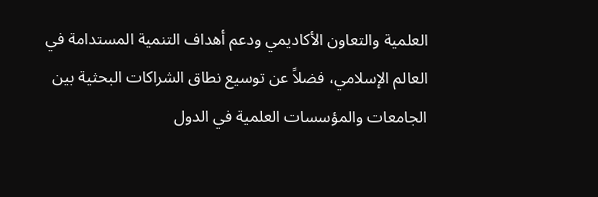العلمية والتعاون الأكاديمي ودعم أهداف التنمية المستدامة في العالم الإسلامي، فضلاً عن توسيع نطاق الشراكات البحثية بين الجامعات والمؤسسات العلمية في الدول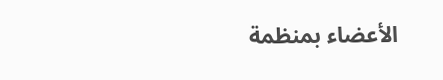الأعضاء بمنظمة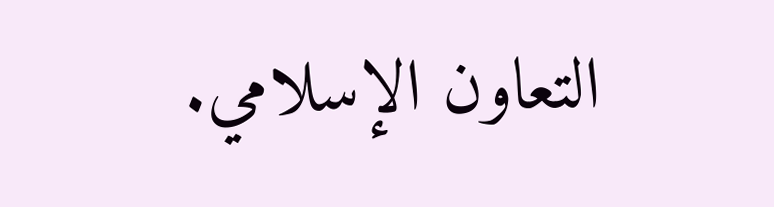التعاون الإسلامي.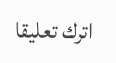اترك تعليقا